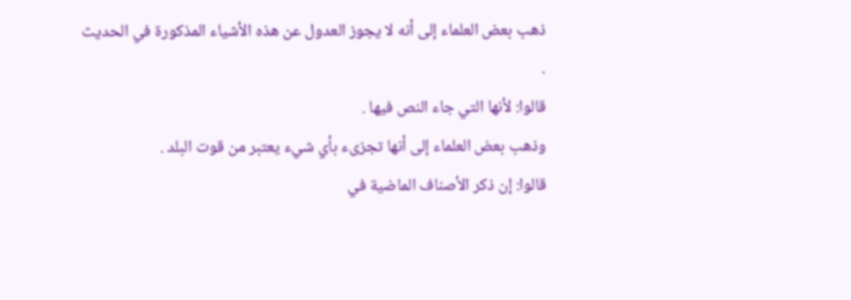ذهب بعض العلماء إلى أنه لا يجوز العدول عن هذه الأشياء المذكورة في الحديث .
قالوا: لأنها التي جاء النص فيها .
وذهب بعض العلماء إلى أنها تجزىء بأي شيء يعتبر من قوت البلد .
قالوا: إن ذكر الأصناف الماضية في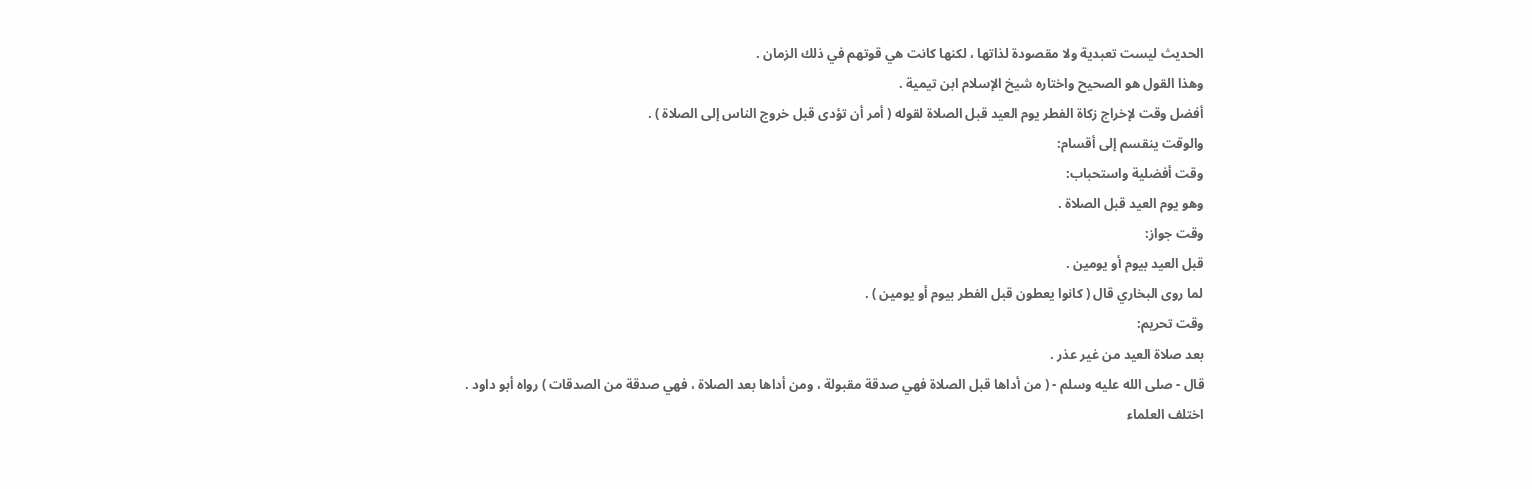الحديث ليست تعبدية ولا مقصودة لذاتها ، لكنها كانت هي قوتهم في ذلك الزمان .
وهذا القول هو الصحيح واختاره شيخ الإسلام ابن تيمية .
أفضل وقت لإخراج زكاة الفطر يوم العيد قبل الصلاة لقوله ( أمر أن تؤدى قبل خروج الناس إلى الصلاة ) .
والوقت ينقسم إلى أقسام:
وقت أفضلية واستحباب:
وهو يوم العيد قبل الصلاة .
وقت جواز:
قبل العيد بيوم أو يومين .
لما روى البخاري قال ( كانوا يعطون قبل الفطر بيوم أو يومين ) .
وقت تحريم:
بعد صلاة العيد من غير عذر .
قال - صلى الله عليه وسلم - ( من أداها قبل الصلاة فهي صدقة مقبولة ، ومن أداها بعد الصلاة ، فهي صدقة من الصدقات ) رواه أبو داود .
اختلف العلماء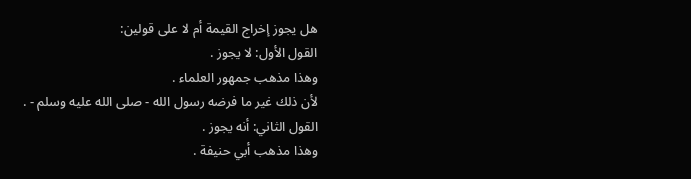هل يجوز إخراج القيمة أم لا على قولين:
القول الأول: لا يجوز .
وهذا مذهب جمهور العلماء .
لأن ذلك غير ما فرضه رسول الله - صلى الله عليه وسلم - .
القول الثاني: أنه يجوز .
وهذا مذهب أبي حنيفة .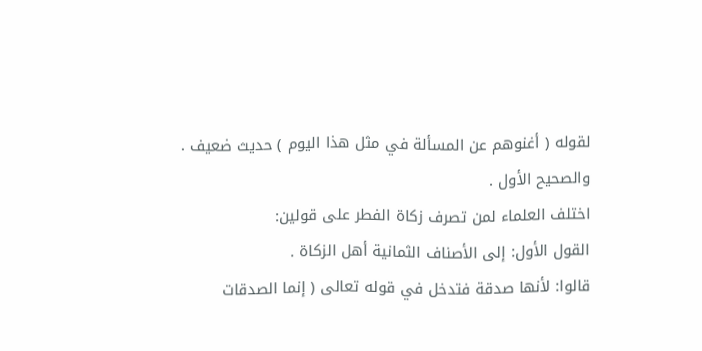لقوله ( أغنوهم عن المسألة في مثل هذا اليوم ) حديث ضعيف .
والصحيح الأول .
اختلف العلماء لمن تصرف زكاة الفطر على قولين:
القول الأول: إلى الأصناف الثمانية أهل الزكاة .
قالوا: لأنها صدقة فتدخل في قوله تعالى ( إنما الصدقات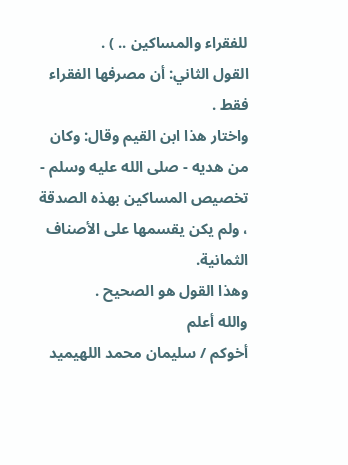للفقراء والمساكين .. ) .
القول الثاني: أن مصرفها الفقراء فقط .
واختار هذا ابن القيم وقال: وكان من هديه - صلى الله عليه وسلم - تخصيص المساكين بهذه الصدقة ، ولم يكن يقسمها على الأصناف الثمانية.
وهذا القول هو الصحيح .
والله أعلم
أخوكم / سليمان محمد اللهيميد